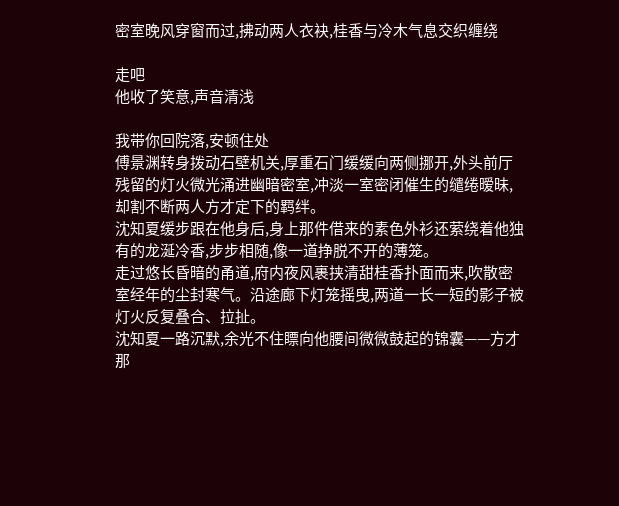密室晚风穿窗而过,拂动两人衣袂,桂香与冷木气息交织缠绕

走吧
他收了笑意,声音清浅

我带你回院落,安顿住处
傅景渊转身拨动石壁机关,厚重石门缓缓向两侧挪开,外头前厅残留的灯火微光涌进幽暗密室,冲淡一室密闭催生的缱绻暧昧,却割不断两人方才定下的羁绊。
沈知夏缓步跟在他身后,身上那件借来的素色外衫还萦绕着他独有的龙涎冷香,步步相随,像一道挣脱不开的薄笼。
走过悠长昏暗的甬道,府内夜风裹挟清甜桂香扑面而来,吹散密室经年的尘封寒气。沿途廊下灯笼摇曳,两道一长一短的影子被灯火反复叠合、拉扯。
沈知夏一路沉默,余光不住瞟向他腰间微微鼓起的锦囊——方才那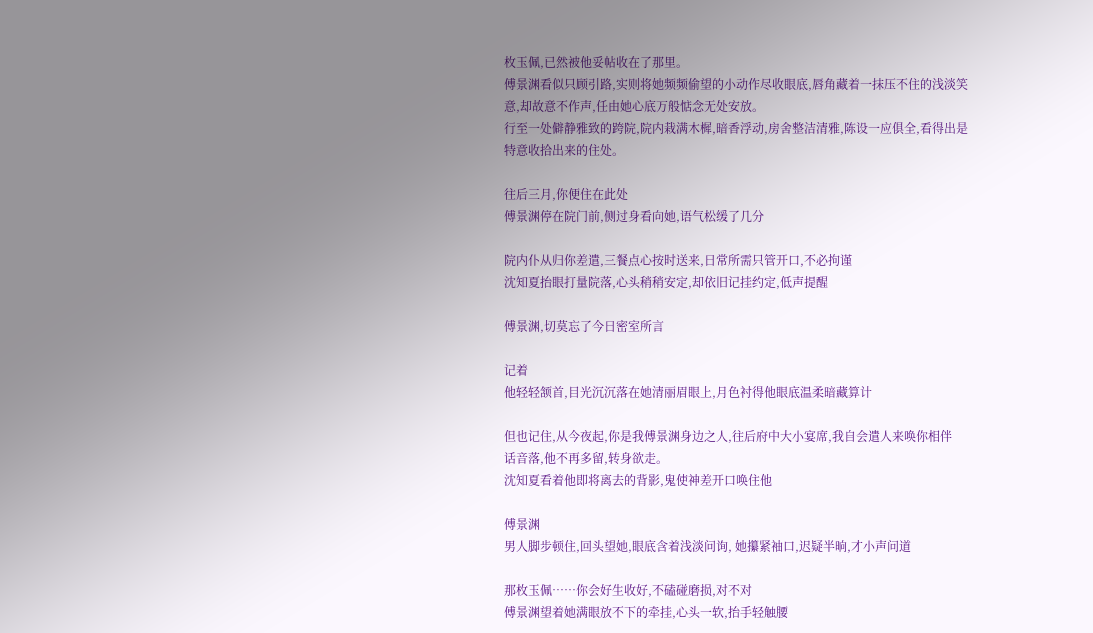枚玉佩,已然被他妥帖收在了那里。
傅景渊看似只顾引路,实则将她频频偷望的小动作尽收眼底,唇角藏着一抹压不住的浅淡笑意,却故意不作声,任由她心底万般惦念无处安放。
行至一处僻静雅致的跨院,院内栽满木樨,暗香浮动,房舍整洁清雅,陈设一应俱全,看得出是特意收拾出来的住处。

往后三月,你便住在此处
傅景渊停在院门前,侧过身看向她,语气松缓了几分

院内仆从归你差遣,三餐点心按时送来,日常所需只管开口,不必拘谨
沈知夏抬眼打量院落,心头稍稍安定,却依旧记挂约定,低声提醒

傅景渊,切莫忘了今日密室所言

记着
他轻轻颔首,目光沉沉落在她清丽眉眼上,月色衬得他眼底温柔暗藏算计

但也记住,从今夜起,你是我傅景渊身边之人,往后府中大小宴席,我自会遣人来唤你相伴
话音落,他不再多留,转身欲走。
沈知夏看着他即将离去的背影,鬼使神差开口唤住他

傅景渊
男人脚步顿住,回头望她,眼底含着浅淡问询, 她攥紧袖口,迟疑半晌,才小声问道

那枚玉佩……你会好生收好,不磕碰磨损,对不对
傅景渊望着她满眼放不下的牵挂,心头一软,抬手轻触腰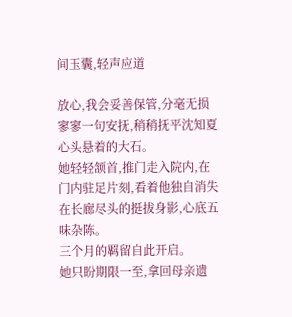间玉囊,轻声应道

放心,我会妥善保管,分毫无损
寥寥一句安抚,稍稍抚平沈知夏心头悬着的大石。
她轻轻颔首,推门走入院内,在门内驻足片刻,看着他独自消失在长廊尽头的挺拔身影,心底五味杂陈。
三个月的羁留自此开启。
她只盼期限一至,拿回母亲遗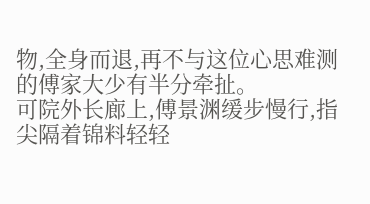物,全身而退,再不与这位心思难测的傅家大少有半分牵扯。
可院外长廊上,傅景渊缓步慢行,指尖隔着锦料轻轻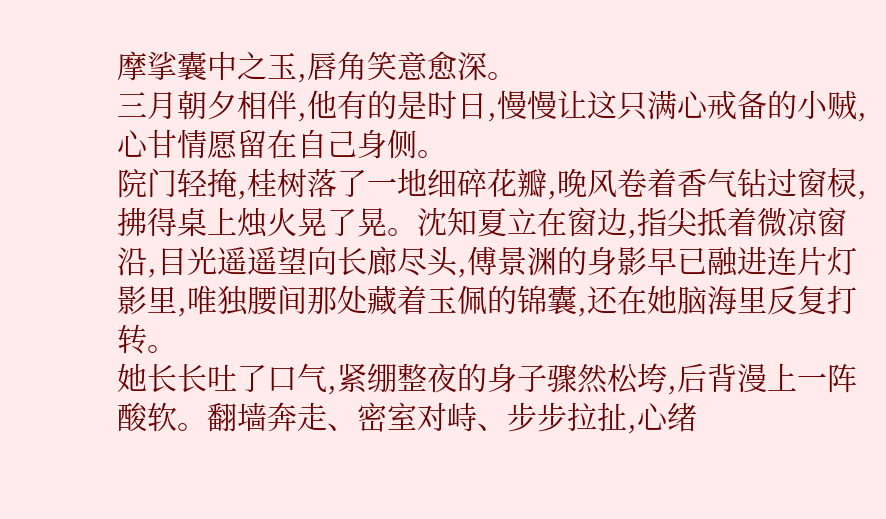摩挲囊中之玉,唇角笑意愈深。
三月朝夕相伴,他有的是时日,慢慢让这只满心戒备的小贼,心甘情愿留在自己身侧。
院门轻掩,桂树落了一地细碎花瓣,晚风卷着香气钻过窗棂,拂得桌上烛火晃了晃。沈知夏立在窗边,指尖抵着微凉窗沿,目光遥遥望向长廊尽头,傅景渊的身影早已融进连片灯影里,唯独腰间那处藏着玉佩的锦囊,还在她脑海里反复打转。
她长长吐了口气,紧绷整夜的身子骤然松垮,后背漫上一阵酸软。翻墙奔走、密室对峙、步步拉扯,心绪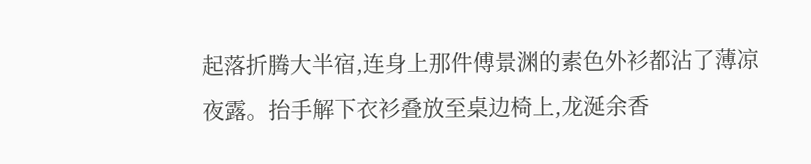起落折腾大半宿,连身上那件傅景渊的素色外衫都沾了薄凉夜露。抬手解下衣衫叠放至桌边椅上,龙涎余香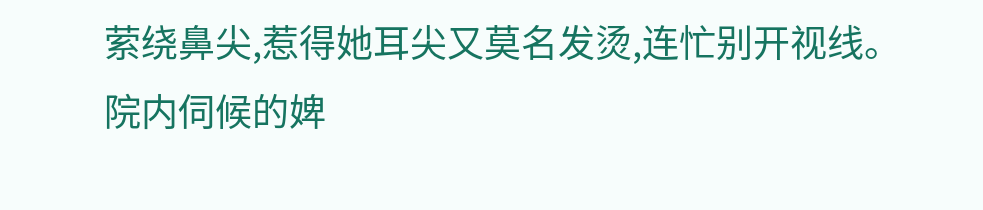萦绕鼻尖,惹得她耳尖又莫名发烫,连忙别开视线。
院内伺候的婢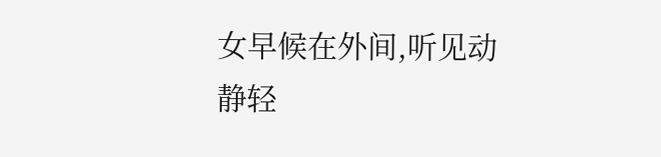女早候在外间,听见动静轻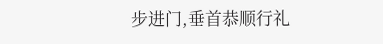步进门,垂首恭顺行礼